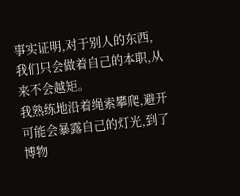事实证明,对于别人的东西,我们只会做着自己的本职,从来不会越矩。
我熟练地沿着绳索攀爬,避开可能会暴露自己的灯光,到了博物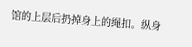馆的上层后扔掉身上的绳扣。纵身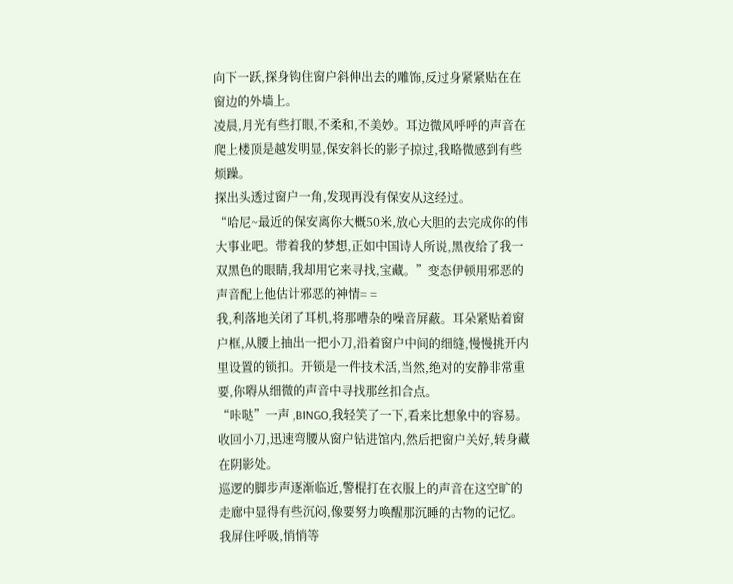向下一跃,探身钩住窗户斜伸出去的雕饰,反过身紧紧贴在在窗边的外墙上。
凌晨,月光有些打眼,不柔和,不美妙。耳边微风呼呼的声音在爬上楼顶是越发明显,保安斜长的影子掠过,我略微感到有些烦躁。
探出头透过窗户一角,发现再没有保安从这经过。
“哈尼~最近的保安离你大概50米,放心大胆的去完成你的伟大事业吧。带着我的梦想,正如中国诗人所说,黑夜给了我一双黑色的眼睛,我却用它来寻找,宝藏。”变态伊顿用邪恶的声音配上他估计邪恶的神情= =
我,利落地关闭了耳机,将那嘈杂的噪音屏蔽。耳朵紧贴着窗户框,从腰上抽出一把小刀,沿着窗户中间的细缝,慢慢挑开内里设置的锁扣。开锁是一件技术活,当然,绝对的安静非常重要,你嘚从细微的声音中寻找那丝扣合点。
“咔哒”一声 ,BINGO,我轻笑了一下,看来比想象中的容易。
收回小刀,迅速弯腰从窗户钻进馆内,然后把窗户关好,转身藏在阴影处。
巡逻的脚步声逐渐临近,警棍打在衣服上的声音在这空旷的走廊中显得有些沉闷,像要努力唤醒那沉睡的古物的记忆。
我屏住呼吸,悄悄等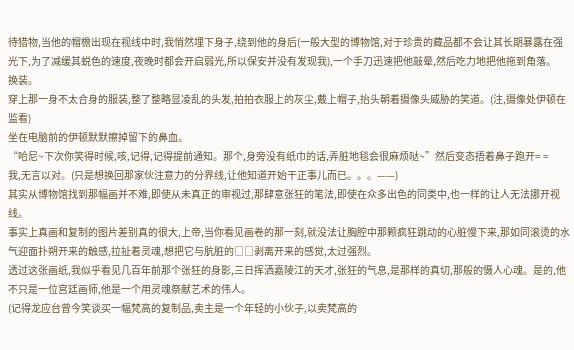待猎物,当他的帽檐出现在视线中时,我悄然埋下身子,绕到他的身后(一般大型的博物馆,对于珍贵的藏品都不会让其长期暴露在强光下,为了减缓其蜕色的速度,夜晚时都会开启弱光,所以保安并没有发现我),一个手刀迅速把他敲晕,然后吃力地把他拖到角落。
换装。
穿上那一身不太合身的服装,整了整略显凌乱的头发,拍拍衣服上的灰尘,戴上帽子,抬头朝着摄像头威胁的笑道。(注,摄像处伊顿在监看)
坐在电脑前的伊顿默默擦掉留下的鼻血。
“哈尼~下次你笑得时候,咳,记得,记得提前通知。那个,身旁没有纸巾的话,弄脏地毯会很麻烦哒~”然后变态捂着鼻子跑开= =
我,无言以对。(只是想换回那家伙注意力的分界线,让他知道开始干正事儿而已。。。——)
其实从博物馆找到那幅画并不难,即使从未真正的审视过,那肆意张狂的笔法,即使在众多出色的同类中,也一样的让人无法挪开视线。
事实上真画和复制的图片差别真的很大,上帝,当你看见画卷的那一刻,就没法让胸腔中那颗疯狂跳动的心脏慢下来,那如同滚烫的水气迎面扑朔开来的触感,拉扯着灵魂,想把它与肮脏的□□剥离开来的感觉,太过强烈。
透过这张画纸,我似乎看见几百年前那个张狂的身影,三日挥洒嘉陵江的天才,张狂的气息,是那样的真切,那般的慑人心魂。是的,他不只是一位宫廷画师,他是一个用灵魂祭献艺术的伟人。
(记得龙应台曾今笑谈买一幅梵高的复制品,卖主是一个年轻的小伙子,以卖梵高的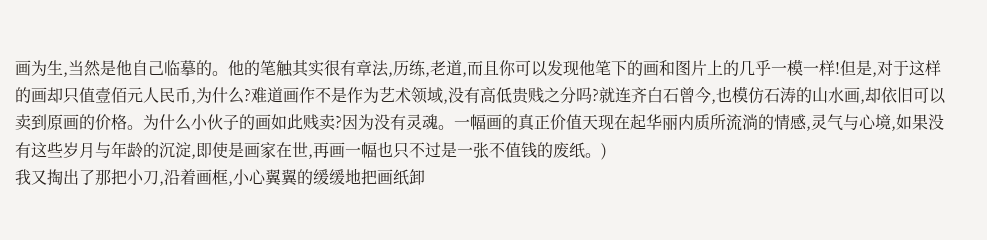画为生,当然是他自己临摹的。他的笔触其实很有章法,历练,老道,而且你可以发现他笔下的画和图片上的几乎一模一样!但是,对于这样的画却只值壹佰元人民币,为什么?难道画作不是作为艺术领域,没有高低贵贱之分吗?就连齐白石曾今,也模仿石涛的山水画,却依旧可以卖到原画的价格。为什么小伙子的画如此贱卖?因为没有灵魂。一幅画的真正价值天现在起华丽内质所流淌的情感,灵气与心境,如果没有这些岁月与年龄的沉淀,即使是画家在世,再画一幅也只不过是一张不值钱的废纸。)
我又掏出了那把小刀,沿着画框,小心翼翼的缓缓地把画纸卸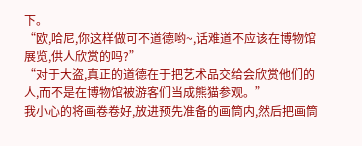下。
“欧,哈尼,你这样做可不道德哟~,话难道不应该在博物馆展览,供人欣赏的吗?”
“对于大盗,真正的道德在于把艺术品交给会欣赏他们的人,而不是在博物馆被游客们当成熊猫参观。”
我小心的将画卷卷好,放进预先准备的画筒内,然后把画筒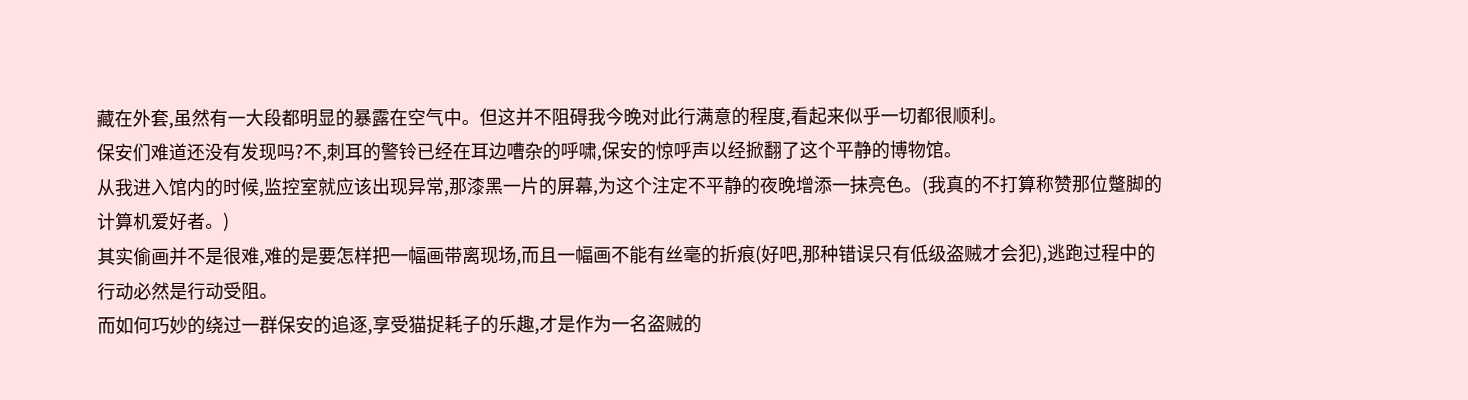藏在外套,虽然有一大段都明显的暴露在空气中。但这并不阻碍我今晚对此行满意的程度,看起来似乎一切都很顺利。
保安们难道还没有发现吗?不,刺耳的警铃已经在耳边嘈杂的呼啸,保安的惊呼声以经掀翻了这个平静的博物馆。
从我进入馆内的时候,监控室就应该出现异常,那漆黑一片的屏幕,为这个注定不平静的夜晚增添一抹亮色。(我真的不打算称赞那位蹩脚的计算机爱好者。)
其实偷画并不是很难,难的是要怎样把一幅画带离现场,而且一幅画不能有丝毫的折痕(好吧,那种错误只有低级盗贼才会犯),逃跑过程中的行动必然是行动受阻。
而如何巧妙的绕过一群保安的追逐,享受猫捉耗子的乐趣,才是作为一名盗贼的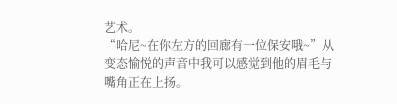艺术。
“哈尼~在你左方的回廊有一位保安哦~”从变态愉悦的声音中我可以感觉到他的眉毛与嘴角正在上扬。